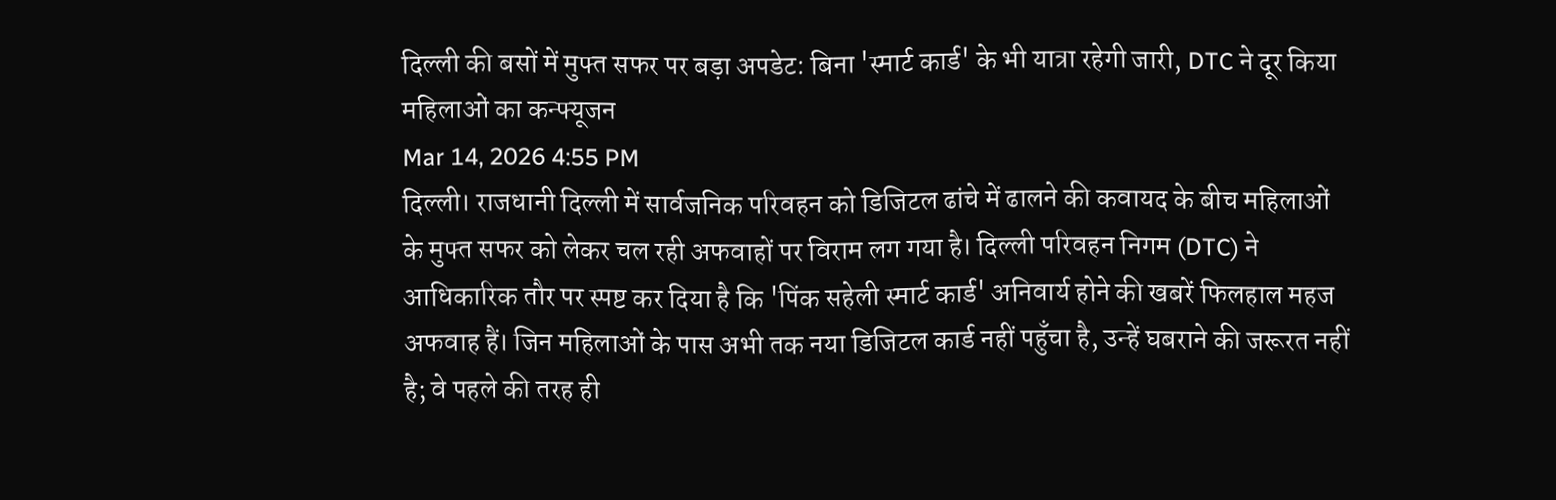दिल्ली की बसों में मुफ्त सफर पर बड़ा अपडेट: बिना 'स्मार्ट कार्ड' के भी यात्रा रहेगी जारी, DTC ने दूर किया महिलाओं का कन्फ्यूजन
Mar 14, 2026 4:55 PM
दिल्ली। राजधानी दिल्ली में सार्वजनिक परिवहन को डिजिटल ढांचे में ढालने की कवायद के बीच महिलाओं के मुफ्त सफर को लेकर चल रही अफवाहों पर विराम लग गया है। दिल्ली परिवहन निगम (DTC) ने आधिकारिक तौर पर स्पष्ट कर दिया है कि 'पिंक सहेली स्मार्ट कार्ड' अनिवार्य होने की खबरें फिलहाल महज अफवाह हैं। जिन महिलाओं के पास अभी तक नया डिजिटल कार्ड नहीं पहुँचा है, उन्हें घबराने की जरूरत नहीं है; वे पहले की तरह ही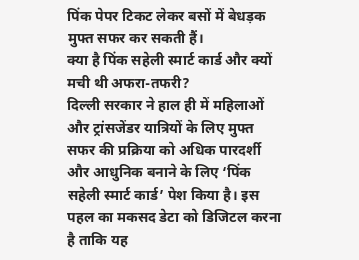पिंक पेपर टिकट लेकर बसों में बेधड़क मुफ्त सफर कर सकती हैं।
क्या है पिंक सहेली स्मार्ट कार्ड और क्यों मची थी अफरा-तफरी?
दिल्ली सरकार ने हाल ही में महिलाओं और ट्रांसजेंडर यात्रियों के लिए मुफ्त सफर की प्रक्रिया को अधिक पारदर्शी और आधुनिक बनाने के लिए ‘पिंक सहेली स्मार्ट कार्ड’ पेश किया है। इस पहल का मकसद डेटा को डिजिटल करना है ताकि यह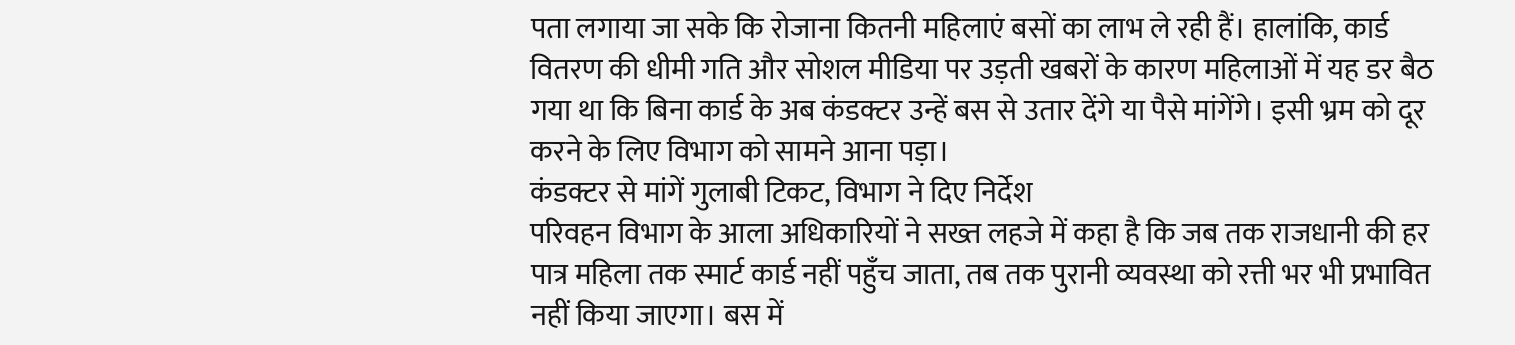पता लगाया जा सके कि रोजाना कितनी महिलाएं बसों का लाभ ले रही हैं। हालांकि, कार्ड वितरण की धीमी गति और सोशल मीडिया पर उड़ती खबरों के कारण महिलाओं में यह डर बैठ गया था कि बिना कार्ड के अब कंडक्टर उन्हें बस से उतार देंगे या पैसे मांगेंगे। इसी भ्रम को दूर करने के लिए विभाग को सामने आना पड़ा।
कंडक्टर से मांगें गुलाबी टिकट, विभाग ने दिए निर्देश
परिवहन विभाग के आला अधिकारियों ने सख्त लहजे में कहा है कि जब तक राजधानी की हर पात्र महिला तक स्मार्ट कार्ड नहीं पहुँच जाता, तब तक पुरानी व्यवस्था को रत्ती भर भी प्रभावित नहीं किया जाएगा। बस में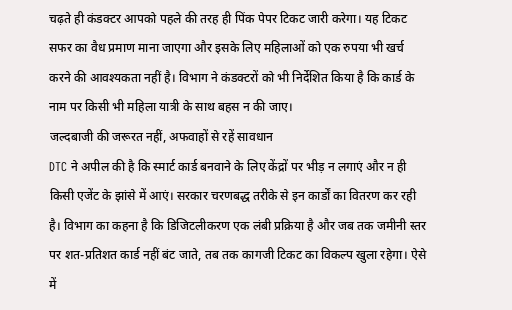चढ़ते ही कंडक्टर आपको पहले की तरह ही पिंक पेपर टिकट जारी करेगा। यह टिकट सफर का वैध प्रमाण माना जाएगा और इसके लिए महिलाओं को एक रुपया भी खर्च करने की आवश्यकता नहीं है। विभाग ने कंडक्टरों को भी निर्देशित किया है कि कार्ड के नाम पर किसी भी महिला यात्री के साथ बहस न की जाए।
जल्दबाजी की जरूरत नहीं, अफवाहों से रहें सावधान
DTC ने अपील की है कि स्मार्ट कार्ड बनवाने के लिए केंद्रों पर भीड़ न लगाएं और न ही किसी एजेंट के झांसे में आएं। सरकार चरणबद्ध तरीके से इन कार्डों का वितरण कर रही है। विभाग का कहना है कि डिजिटलीकरण एक लंबी प्रक्रिया है और जब तक जमीनी स्तर पर शत-प्रतिशत कार्ड नहीं बंट जाते, तब तक कागजी टिकट का विकल्प खुला रहेगा। ऐसे में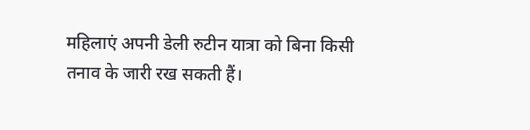महिलाएं अपनी डेली रुटीन यात्रा को बिना किसी तनाव के जारी रख सकती हैं।